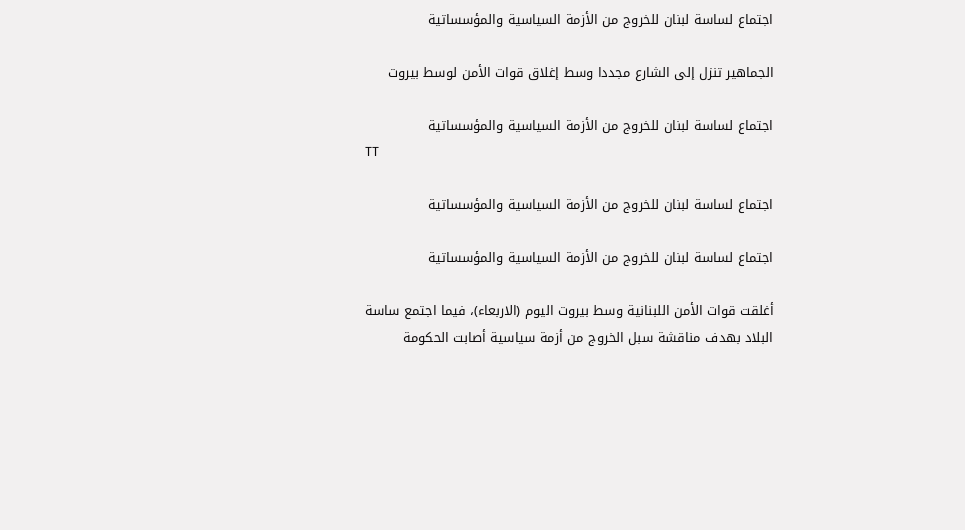اجتماع لساسة لبنان للخروج من الأزمة السياسية والمؤسساتية

الجماهير تنزل إلى الشارع مجددا وسط إغلاق قوات الأمن لوسط بيروت

اجتماع لساسة لبنان للخروج من الأزمة السياسية والمؤسساتية
TT

اجتماع لساسة لبنان للخروج من الأزمة السياسية والمؤسساتية

اجتماع لساسة لبنان للخروج من الأزمة السياسية والمؤسساتية

أغلقت قوات الأمن اللبنانية وسط بيروت اليوم (الاربعاء)، فيما اجتمع ساسة البلاد بهدف مناقشة سبل الخروج من أزمة سياسية أصابت الحكومة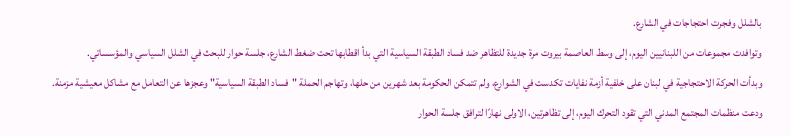بالشلل وفجرت احتجاجات في الشارع.
وتوافدت مجموعات من اللبنانيين اليوم، إلى وسط العاصمة بيروت مرة جديدة للتظاهر ضد فساد الطبقة السياسية التي بدأ اقطابها تحت ضغط الشارع، جلسة حوار للبحث في الشلل السياسي والمؤسساتي.
وبدأت الحركة الاحتجاجية في لبنان على خلفية أزمة نفايات تكدست في الشوارع، ولم تتمكن الحكومة بعد شهرين من حلها، وتهاجم الحملة "فساد الطبقة السياسية" وعجزها عن التعامل مع مشاكل معيشية مزمنة.
ودعت منظمات المجتمع المدني التي تقود التحرك اليوم، إلى تظاهرتين، الاولى نهارًا لترافق جلسة الحوار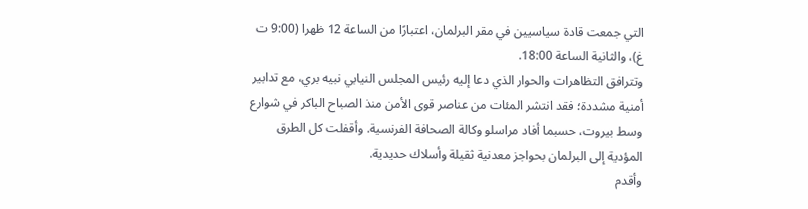التي جمعت قادة سياسيين في مقر البرلمان، اعتبارًا من الساعة 12 ظهرا (9:00 ت غ)، والثانية الساعة 18:00.
وتترافق التظاهرات والحوار الذي دعا إليه رئيس المجلس النيابي نبيه بري، مع تدابير أمنية مشددة؛ فقد انتشر المئات من عناصر قوى الأمن منذ الصباح الباكر في شوارع وسط بيروت، حسبما أفاد مراسلو وكالة الصحافة الفرنسية. وأقفلت كل الطرق المؤدية إلى البرلمان بحواجز معدنية ثقيلة وأسلاك حديدية.
وأقدم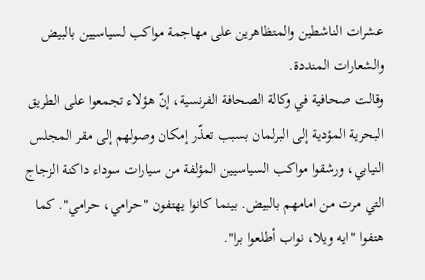عشرات الناشطين والمتظاهرين على مهاجمة مواكب لسياسيين بالبيض والشعارات المنددة.
وقالت صحافية في وكالة الصحافة الفرنسية، إنّ هؤلاء تجمعوا على الطريق البحرية المؤدية إلى البرلمان بسبب تعذّر إمكان وصولهم إلى مقر المجلس النيابي، ورشقوا مواكب السياسيين المؤلفة من سيارات سوداء داكنة الزجاج التي مرت من امامهم بالبيض. بينما كانوا يهتفون "حرامي، حرامي". كما هتفوا "ايه ويلا، نواب أطلعوا برا".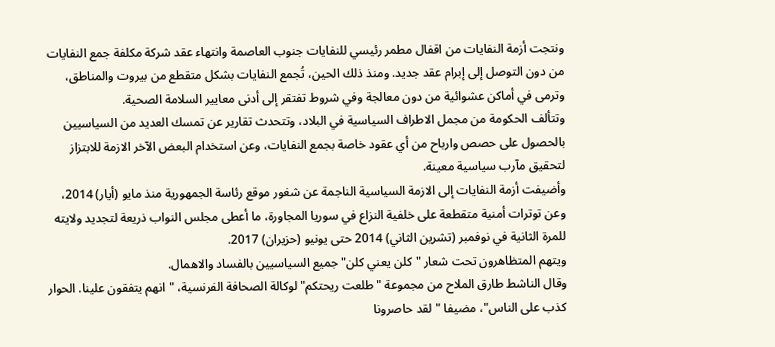ونتجت أزمة النفايات من اقفال مطمر رئيسي للنفايات جنوب العاصمة وانتهاء عقد شركة مكلفة جمع النفايات من دون التوصل إلى إبرام عقد جديد. ومنذ ذلك الحين، تُجمع النفايات بشكل متقطع من بيروت والمناطق، وترمى في أماكن عشوائية من دون معالجة وفي شروط تفتقر إلى أدنى معايير السلامة الصحية.
وتتألف الحكومة من مجمل الاطراف السياسية في البلاد، وتتحدث تقارير عن تمسك العديد من السياسيين بالحصول على حصص وارباح من أي عقود خاصة بجمع النفايات، وعن استخدام البعض الآخر الازمة للابتزاز لتحقيق مآرب سياسية معينة.
وأضيفت أزمة النفايات إلى الازمة السياسية الناجمة عن شغور موقع رئاسة الجمهورية منذ مايو (أيار) 2014، وعن توترات أمنية متقطعة على خلفية النزاع في سوريا المجاورة، ما أعطى مجلس النواب ذريعة لتجديد ولايته للمرة الثانية في نوفمبر (تشرين الثاني) 2014 حتى يونيو (حزيران) 2017.
ويتهم المتظاهرون تحت شعار "كلن يعني كلن" جميع السياسيين بالفساد والاهمال.
وقال الناشط طارق الملاح من مجموعة "طلعت ريحتكم" لوكالة الصحافة الفرنسية، "انهم يتفقون علينا. الحوار كذب على الناس"، مضيفا "لقد حاصرونا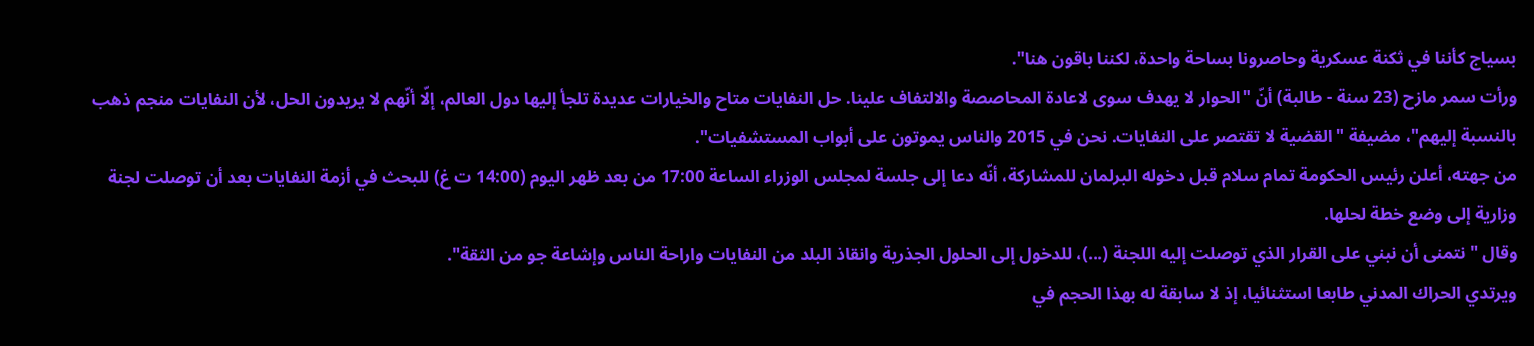بسياج كأننا في ثكنة عسكرية وحاصرونا بساحة واحدة، لكننا باقون هنا".
ورأت سمر مازح (23 سنة - طالبة) أنّ "الحوار لا يهدف سوى لاعادة المحاصصة والالتفاف علينا. حل النفايات متاح والخيارات عديدة تلجأ إليها دول العالم، إلّا أنّهم لا يريدون الحل، لأن النفايات منجم ذهب بالنسبة إليهم"، مضيفة "القضية لا تقتصر على النفايات. نحن في 2015 والناس يموتون على أبواب المستشفيات".
من جهته، أعلن رئيس الحكومة تمام سلام قبل دخوله البرلمان للمشاركة، أنّه دعا إلى جلسة لمجلس الوزراء الساعة 17:00 من بعد ظهر اليوم (14:00 ت غ) للبحث في أزمة النفايات بعد أن توصلت لجنة وزارية إلى وضع خطة لحلها.
وقال "نتمنى أن نبني على القرار الذي توصلت إليه اللجنة (...)، للدخول إلى الحلول الجذرية وانقاذ البلد من النفايات واراحة الناس وإشاعة جو من الثقة".
ويرتدي الحراك المدني طابعا استثنائيا، إذ لا سابقة له بهذا الحجم في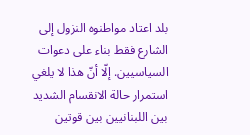بلد اعتاد مواطنوه النزول إلى الشارع فقط بناء على دعوات السياسيين. إلّا أنّ هذا لا يلغي استمرار حالة الانقسام الشديد بين اللبنانيين بين قوتين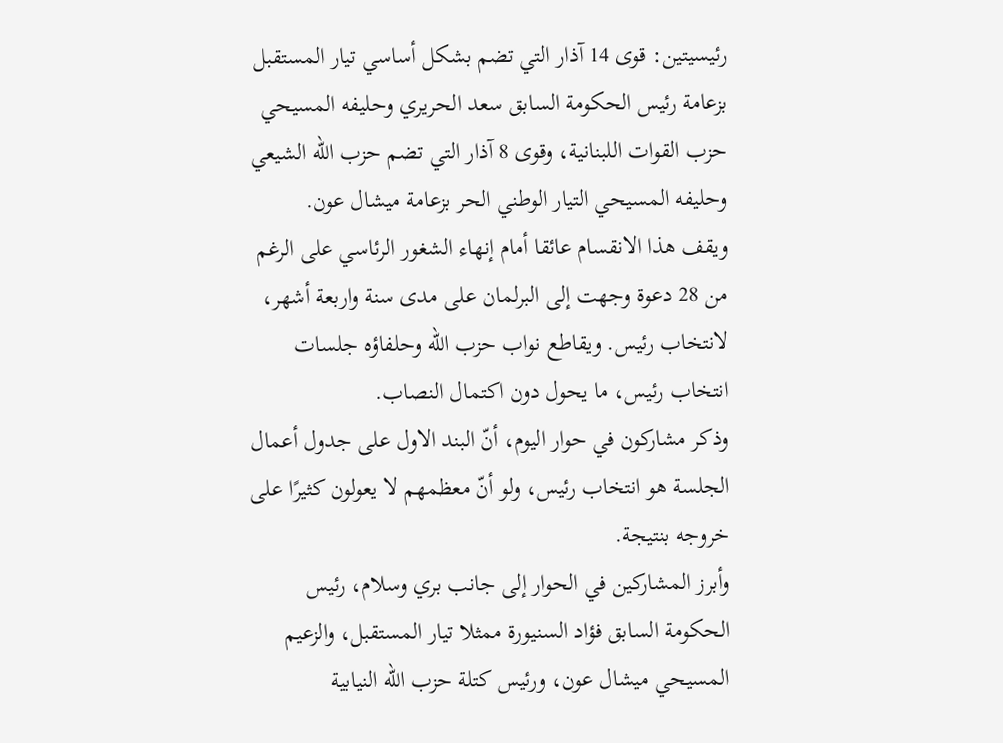رئيسيتين: قوى 14 آذار التي تضم بشكل أساسي تيار المستقبل بزعامة رئيس الحكومة السابق سعد الحريري وحليفه المسيحي حزب القوات اللبنانية، وقوى 8 آذار التي تضم حزب الله الشيعي وحليفه المسيحي التيار الوطني الحر بزعامة ميشال عون.
ويقف هذا الانقسام عائقا أمام إنهاء الشغور الرئاسي على الرغم من 28 دعوة وجهت إلى البرلمان على مدى سنة واربعة أشهر، لانتخاب رئيس. ويقاطع نواب حزب الله وحلفاؤه جلسات انتخاب رئيس، ما يحول دون اكتمال النصاب.
وذكر مشاركون في حوار اليوم، أنّ البند الاول على جدول أعمال الجلسة هو انتخاب رئيس، ولو أنّ معظمهم لا يعولون كثيرًا على خروجه بنتيجة.
وأبرز المشاركين في الحوار إلى جانب بري وسلام، رئيس الحكومة السابق فؤاد السنيورة ممثلا تيار المستقبل، والزعيم المسيحي ميشال عون، ورئيس كتلة حزب الله النيابية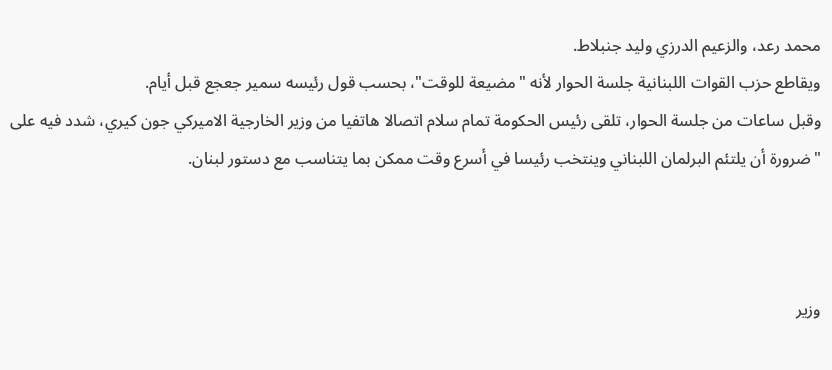محمد رعد، والزعيم الدرزي وليد جنبلاط.
ويقاطع حزب القوات اللبنانية جلسة الحوار لأنه "مضيعة للوقت"، بحسب قول رئيسه سمير جعجع قبل أيام.
وقبل ساعات من جلسة الحوار، تلقى رئيس الحكومة تمام سلام اتصالا هاتفيا من وزير الخارجية الاميركي جون كيري، شدد فيه على "ضرورة أن يلتئم البرلمان اللبناني وينتخب رئيسا في أسرع وقت ممكن بما يتناسب مع دستور لبنان.



وزير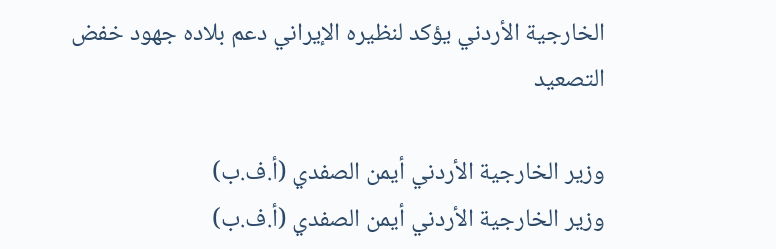الخارجية الأردني يؤكد لنظيره الإيراني دعم بلاده جهود خفض التصعيد

وزير الخارجية الأردني أيمن الصفدي (أ.ف.ب)
وزير الخارجية الأردني أيمن الصفدي (أ.ف.ب)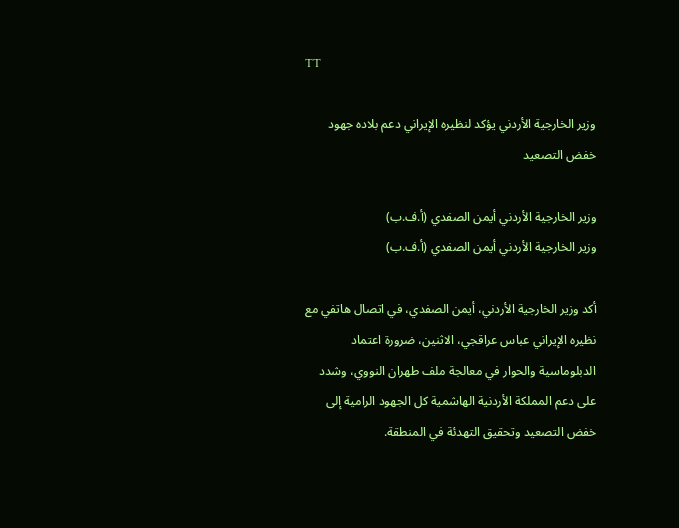TT

وزير الخارجية الأردني يؤكد لنظيره الإيراني دعم بلاده جهود خفض التصعيد

وزير الخارجية الأردني أيمن الصفدي (أ.ف.ب)
وزير الخارجية الأردني أيمن الصفدي (أ.ف.ب)

أكد وزير الخارجية الأردني، أيمن الصفدي، في اتصال هاتفي مع نظيره الإيراني عباس عراقجي، الاثنين، ضرورة اعتماد الدبلوماسية والحوار في معالجة ملف طهران النووي، وشدد على دعم المملكة الأردنية الهاشمية كل الجهود الرامية إلى خفض التصعيد وتحقيق التهدئة في المنطقة.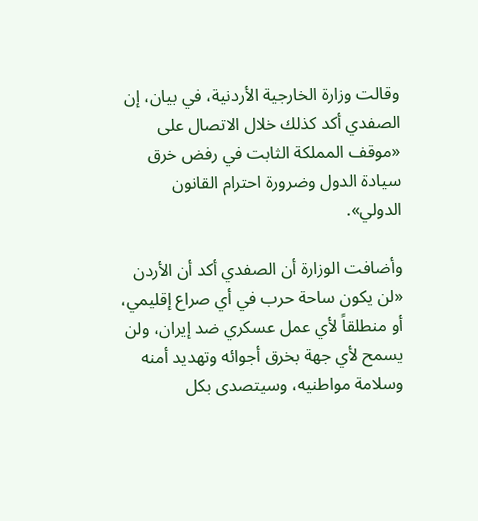وقالت وزارة الخارجية الأردنية، في بيان، إن الصفدي أكد كذلك خلال الاتصال على «موقف المملكة الثابت في رفض خرق سيادة الدول وضرورة احترام القانون الدولي».

وأضافت الوزارة أن الصفدي أكد أن الأردن «لن يكون ساحة حرب في أي صراع إقليمي، أو منطلقاً لأي عمل عسكري ضد إيران، ولن يسمح لأي جهة بخرق أجوائه وتهديد أمنه وسلامة مواطنيه، وسيتصدى بكل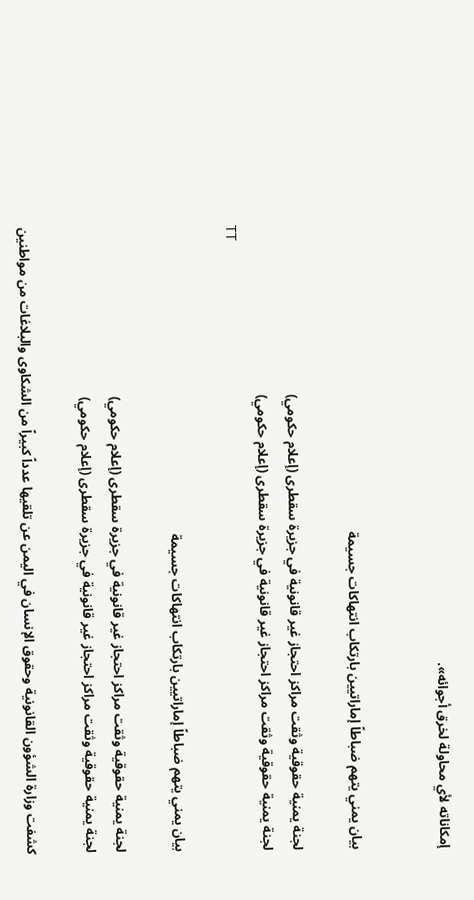إمكاناته لأي محاولة لخرق أجوائه».


بيان يمني يتهم ضباطاً إماراتيين بارتكاب انتهاكات جسيمة

لجنة يمنية حقوقية وثقت مراكز احتجاز غير قانونية في جزيرة سقطرى (إعلام حكومي)
لجنة يمنية حقوقية وثقت مراكز احتجاز غير قانونية في جزيرة سقطرى (إعلام حكومي)
TT

بيان يمني يتهم ضباطاً إماراتيين بارتكاب انتهاكات جسيمة

لجنة يمنية حقوقية وثقت مراكز احتجاز غير قانونية في جزيرة سقطرى (إعلام حكومي)
لجنة يمنية حقوقية وثقت مراكز احتجاز غير قانونية في جزيرة سقطرى (إعلام حكومي)

كشفت وزارة الشؤون القانونية وحقوق الإنسان في اليمن عن تلقيها عدداً كبيراً من الشكاوى والبلاغات من مواطنين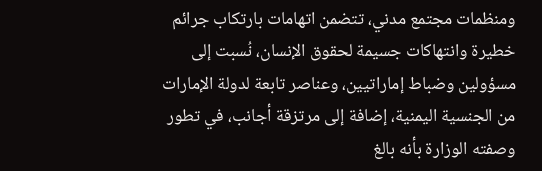ومنظمات مجتمع مدني، تتضمن اتهامات بارتكاب جرائم خطيرة وانتهاكات جسيمة لحقوق الإنسان، نُسبت إلى مسؤولين وضباط إماراتيين، وعناصر تابعة لدولة الإمارات من الجنسية اليمنية، إضافة إلى مرتزقة أجانب، في تطور وصفته الوزارة بأنه بالغ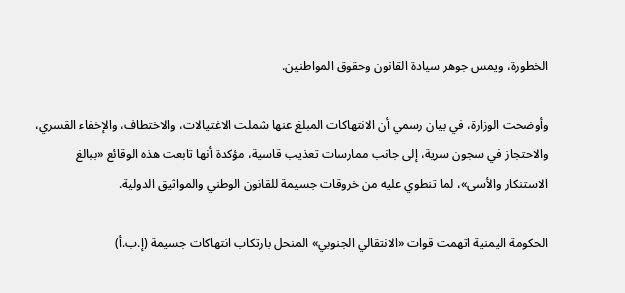الخطورة، ويمس جوهر سيادة القانون وحقوق المواطنين.

وأوضحت الوزارة، في بيان رسمي أن الانتهاكات المبلغ عنها شملت الاغتيالات، والاختطاف، والإخفاء القسري، والاحتجاز في سجون سرية، إلى جانب ممارسات تعذيب قاسية، مؤكدة أنها تابعت هذه الوقائع «ببالغ الاستنكار والأسى»، لما تنطوي عليه من خروقات جسيمة للقانون الوطني والمواثيق الدولية.

الحكومة اليمنية اتهمت قوات «الانتقالي الجنوبي» المنحل بارتكاب انتهاكات جسيمة (إ.ب.أ)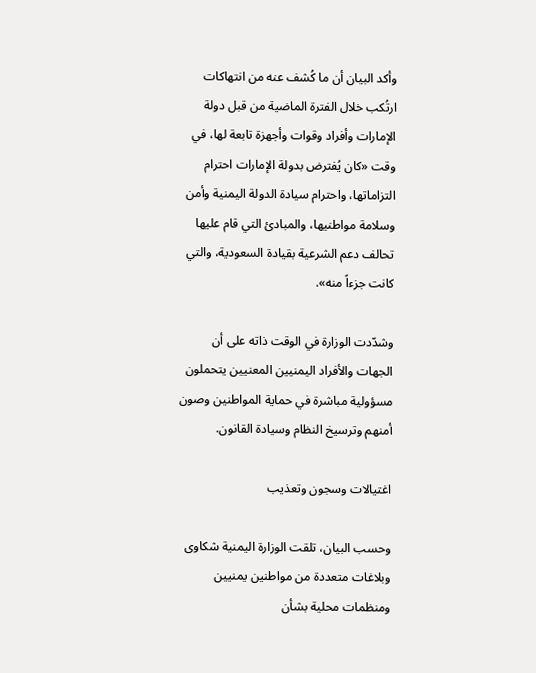وأكد البيان أن ما كُشف عنه من انتهاكات ارتُكب خلال الفترة الماضية من قبل دولة الإمارات وأفراد وقوات وأجهزة تابعة لها، في وقت «كان يُفترض بدولة الإمارات احترام التزاماتها، واحترام سيادة الدولة اليمنية وأمن وسلامة مواطنيها، والمبادئ التي قام عليها تحالف دعم الشرعية بقيادة السعودية، والتي كانت جزءاً منه».

وشدّدت الوزارة في الوقت ذاته على أن الجهات والأفراد اليمنيين المعنيين يتحملون مسؤولية مباشرة في حماية المواطنين وصون أمنهم وترسيخ النظام وسيادة القانون.

اغتيالات وسجون وتعذيب

وحسب البيان، تلقت الوزارة اليمنية شكاوى وبلاغات متعددة من مواطنين يمنيين ومنظمات محلية بشأن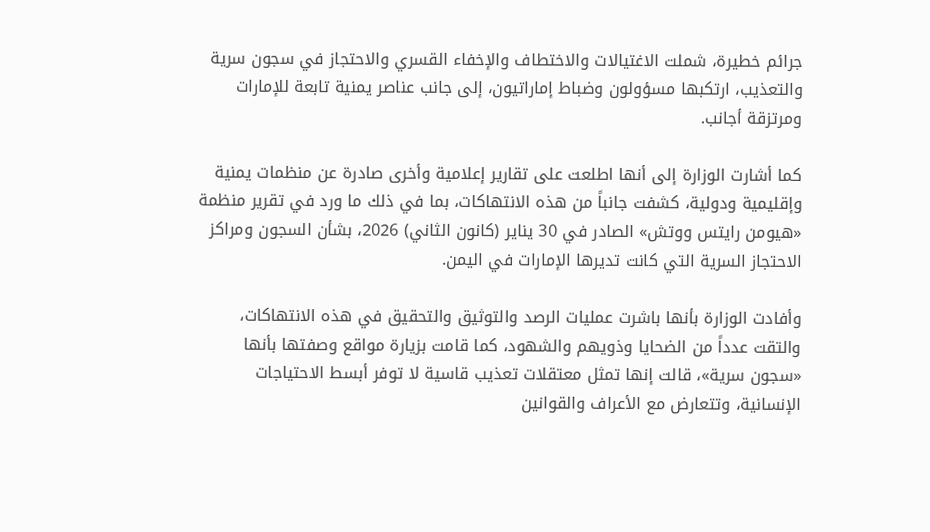جرائم خطيرة، شملت الاغتيالات والاختطاف والإخفاء القسري والاحتجاز في سجون سرية والتعذيب، ارتكبها مسؤولون وضباط إماراتيون، إلى جانب عناصر يمنية تابعة للإمارات ومرتزقة أجانب.

كما أشارت الوزارة إلى أنها اطلعت على تقارير إعلامية وأخرى صادرة عن منظمات يمنية وإقليمية ودولية، كشفت جانباً من هذه الانتهاكات، بما في ذلك ما ورد في تقرير منظمة «هيومن رايتس ووتش» الصادر في 30 يناير (كانون الثاني) 2026، بشأن السجون ومراكز الاحتجاز السرية التي كانت تديرها الإمارات في اليمن.

وأفادت الوزارة بأنها باشرت عمليات الرصد والتوثيق والتحقيق في هذه الانتهاكات، والتقت عدداً من الضحايا وذويهم والشهود، كما قامت بزيارة مواقع وصفتها بأنها «سجون سرية»، قالت إنها تمثل معتقلات تعذيب قاسية لا توفر أبسط الاحتياجات الإنسانية، وتتعارض مع الأعراف والقوانين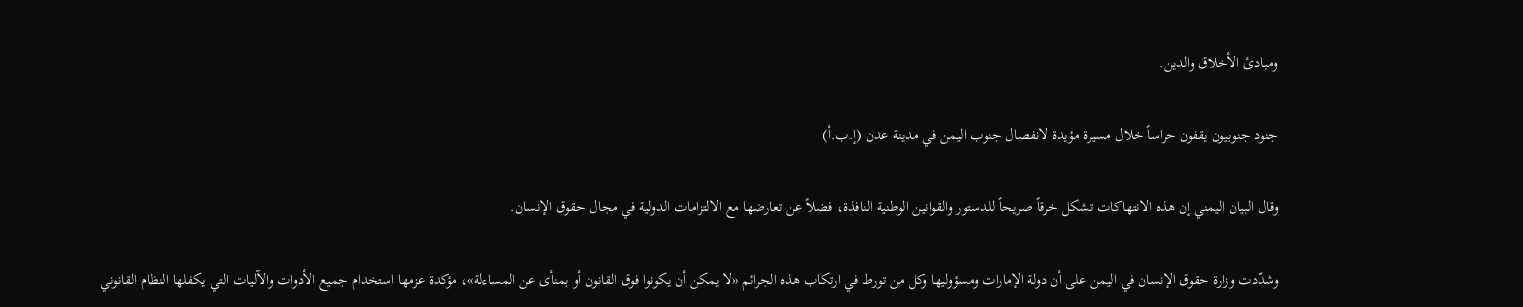ومبادئ الأخلاق والدين.

جنود جنوبيون يقفون حراساً خلال مسيرة مؤيدة لانفصال جنوب اليمن في مدينة عدن (إ.ب.أ)

وقال البيان اليمني إن هذه الانتهاكات تشكل خرقاً صريحاً للدستور والقوانين الوطنية النافذة، فضلاً عن تعارضها مع الالتزامات الدولية في مجال حقوق الإنسان.

وشدّدت وزارة حقوق الإنسان في اليمن على أن دولة الإمارات ومسؤوليها وكل من تورط في ارتكاب هذه الجرائم «لا يمكن أن يكونوا فوق القانون أو بمنأى عن المساءلة»، مؤكدة عزمها استخدام جميع الأدوات والآليات التي يكفلها النظام القانوني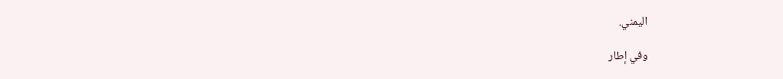اليمني.

وفي إطار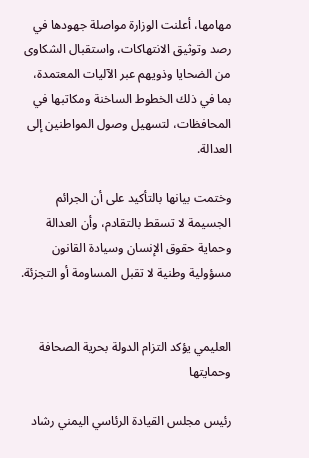مهامها، أعلنت الوزارة مواصلة جهودها في رصد وتوثيق الانتهاكات، واستقبال الشكاوى من الضحايا وذويهم عبر الآليات المعتمدة، بما في ذلك الخطوط الساخنة ومكاتبها في المحافظات، لتسهيل وصول المواطنين إلى العدالة.

وختمت بيانها بالتأكيد على أن الجرائم الجسيمة لا تسقط بالتقادم، وأن العدالة وحماية حقوق الإنسان وسيادة القانون مسؤولية وطنية لا تقبل المساومة أو التجزئة.


العليمي يؤكد التزام الدولة بحرية الصحافة وحمايتها

رئيس مجلس القيادة الرئاسي اليمني رشاد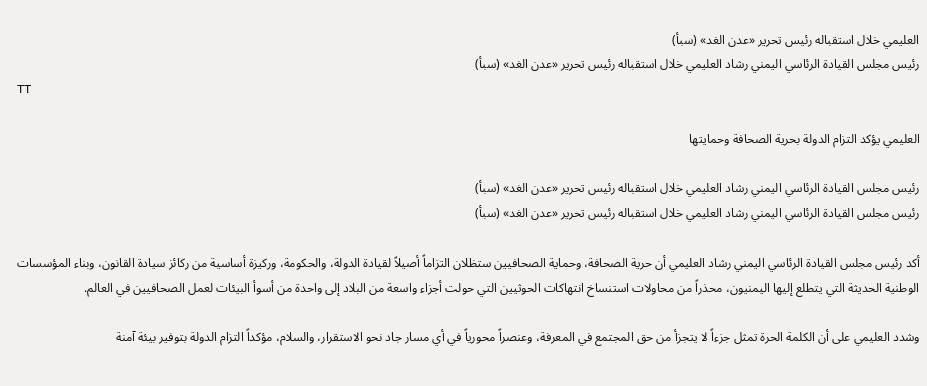العليمي خلال استقباله رئيس تحرير «عدن الغد» (سبأ)
رئيس مجلس القيادة الرئاسي اليمني رشاد العليمي خلال استقباله رئيس تحرير «عدن الغد» (سبأ)
TT

العليمي يؤكد التزام الدولة بحرية الصحافة وحمايتها

رئيس مجلس القيادة الرئاسي اليمني رشاد العليمي خلال استقباله رئيس تحرير «عدن الغد» (سبأ)
رئيس مجلس القيادة الرئاسي اليمني رشاد العليمي خلال استقباله رئيس تحرير «عدن الغد» (سبأ)

أكد رئيس مجلس القيادة الرئاسي اليمني رشاد العليمي أن حرية الصحافة، وحماية الصحافيين ستظلان التزاماً أصيلاً لقيادة الدولة، والحكومة، وركيزة أساسية من ركائز سيادة القانون، وبناء المؤسسات الوطنية الحديثة التي يتطلع إليها اليمنيون، محذراً من محاولات استنساخ انتهاكات الحوثيين التي حولت أجزاء واسعة من البلاد إلى واحدة من أسوأ البيئات لعمل الصحافيين في العالم.

وشدد العليمي على أن الكلمة الحرة تمثل جزءاً لا يتجزأ من حق المجتمع في المعرفة، وعنصراً محورياً في أي مسار جاد نحو الاستقرار، والسلام، مؤكداً التزام الدولة بتوفير بيئة آمنة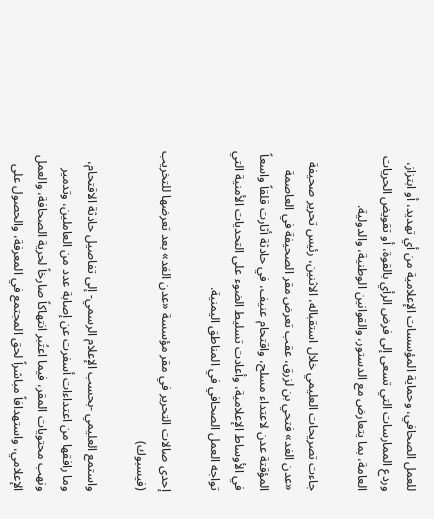للعمل الصحافي، وحماية المؤسسات الإعلامية من أي تهديد، أو ابتزاز، وردع الممارسات التي تسعى إلى فرض الرأي بالقوة، أو تقويض الحريات العامة، بما يتعارض مع الدستور، والقوانين الوطنية، والدولية.

جاءت تصريحات العليمي خلال استقباله، الاثنين، رئيس تحرير صحيفة «عدن الغد» فتحي بن لزرق، عقب تعرض مقر الصحيفة في العاصمة المؤقتة عدن لاعتداء مسلح، واقتحام عنيف، في حادثة أثارت قلقاً واسعاً في الأوساط الإعلامية، وأعادت تسليط الضوء على التحديات الأمنية التي تواجه العمل الصحافي في المناطق اليمنية.

إحدى صالات التحرير في مقر مؤسسة «عدن الغد» بعد تعرضها للتخريب (فيسبوك)

واستمع العليمي -بحسب الإعلام الرسمي- إلى تفاصيل حادثة الاقتحام، وما رافقها من اعتداءات أسفرت عن إصابة عدد من العاملين، وتدمير ونهب محتويات المقر، فيما اعتُبر انتهاكاً صارخاً لحرية الصحافة، والعمل الإعلامي، واستهدافاً مباشراً لحق المجتمع في المعرفة، والحصول على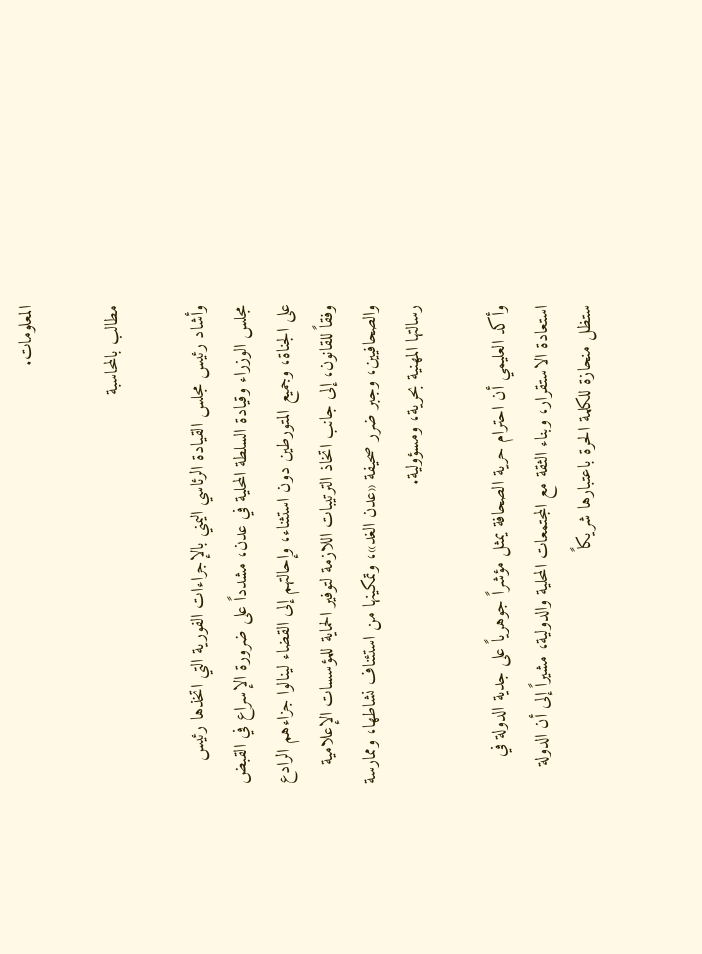المعلومات.

مطالب بالمحاسبة

وأشاد رئيس مجلس القيادة الرئاسي اليمني بالإجراءات الفورية التي اتخذها رئيس مجلس الوزراء وقيادة السلطة المحلية في عدن، مشدداً على ضرورة الإسراع في القبض على الجناة، وجميع المتورطين دون استثناء، وإحالتهم إلى القضاء لينالوا جزاءهم الرادع وفقاً للقانون، إلى جانب اتخاذ الترتيبات اللازمة لتوفير الحماية للمؤسسات الإعلامية والصحافيين، وجبر ضرر صحيفة «عدن الغد»، وتمكينها من استئناف نشاطها، وممارسة رسالتها المهنية بحرية، ومسؤولية.

وأكد العليمي أن احترام حرية الصحافة يمثل مؤشراً جوهرياً على جدية الدولة في استعادة الاستقرار، وبناء الثقة مع المجتمعات المحلية والدولية، مشيراً إلى أن الدولة ستظل منحازة للكلمة الحرة باعتبارها شريكاً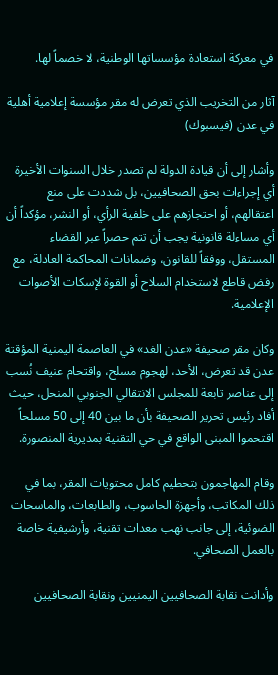في معركة استعادة مؤسساتها الوطنية، لا خصماً لها.

آثار من التخريب الذي تعرض له مقر مؤسسة إعلامية أهلية في عدن (فيسبوك)

وأشار إلى أن قيادة الدولة لم تصدر خلال السنوات الأخيرة أي إجراءات بحق الصحافيين، بل شددت على منع اعتقالهم، أو احتجازهم على خلفية الرأي، أو النشر، مؤكداً أن أي مساءلة قانونية يجب أن تتم حصراً عبر القضاء المستقل، ووفقاً للقانون، وضمانات المحاكمة العادلة، مع رفض قاطع لاستخدام السلاح أو القوة لإسكات الأصوات الإعلامية.

وكان مقر صحيفة «عدن الغد» في العاصمة اليمنية المؤقتة عدن قد تعرض، الأحد، لهجوم مسلح، واقتحام عنيف نُسب إلى عناصر تابعة للمجلس الانتقالي الجنوبي المنحل، حيث أفاد رئيس تحرير الصحيفة بأن ما بين 40 إلى 50 مسلحاً اقتحموا المبنى الواقع في حي التقنية بمديرية المنصورة.

وقام المهاجمون بتحطيم كامل محتويات المقر، بما في ذلك المكاتب، وأجهزة الحاسوب، والطابعات، والماسحات الضوئية، إلى جانب نهب معدات تقنية، وأرشيفية خاصة بالعمل الصحافي.

وأدانت نقابة الصحافيين اليمنيين ونقابة الصحافيين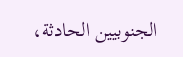الجنوبيين الحادثة،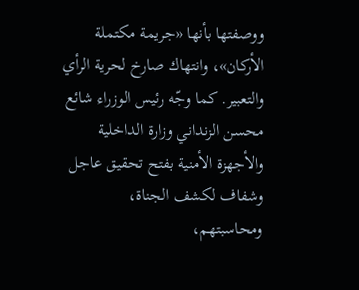ووصفتها بأنها «جريمة مكتملة الأركان»، وانتهاك صارخ لحرية الرأي والتعبير. كما وجّه رئيس الوزراء شائع محسن الزنداني وزارة الداخلية والأجهزة الأمنية بفتح تحقيق عاجل وشفاف لكشف الجناة، ومحاسبتهم،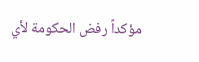مؤكداً رفض الحكومة لأي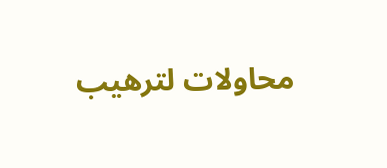محاولات لترهيب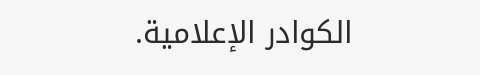الكوادر الإعلامية.